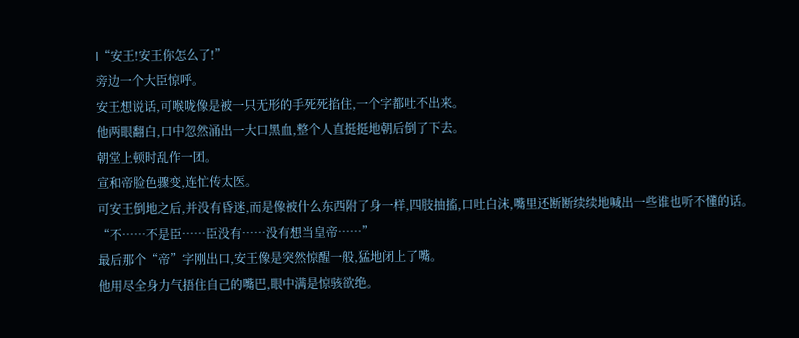l“安王!安王你怎么了!”
旁边一个大臣惊呼。
安王想说话,可喉咙像是被一只无形的手死死掐住,一个字都吐不出来。
他两眼翻白,口中忽然涌出一大口黑血,整个人直挺挺地朝后倒了下去。
朝堂上顿时乱作一团。
宣和帝脸色骤变,连忙传太医。
可安王倒地之后,并没有昏迷,而是像被什么东西附了身一样,四肢抽搐,口吐白沫,嘴里还断断续续地喊出一些谁也听不懂的话。
“不……不是臣……臣没有……没有想当皇帝……”
最后那个“帝”字刚出口,安王像是突然惊醒一般,猛地闭上了嘴。
他用尽全身力气捂住自己的嘴巴,眼中满是惊骇欲绝。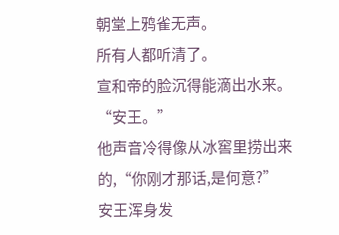朝堂上鸦雀无声。
所有人都听清了。
宣和帝的脸沉得能滴出水来。
“安王。”
他声音冷得像从冰窖里捞出来的,“你刚才那话,是何意?”
安王浑身发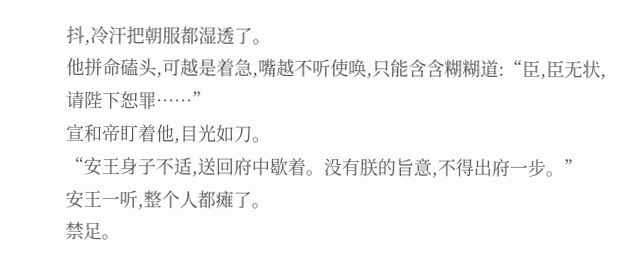抖,冷汗把朝服都湿透了。
他拼命磕头,可越是着急,嘴越不听使唤,只能含含糊糊道:“臣,臣无状,请陛下恕罪……”
宣和帝盯着他,目光如刀。
“安王身子不适,送回府中歇着。没有朕的旨意,不得出府一步。”
安王一听,整个人都瘫了。
禁足。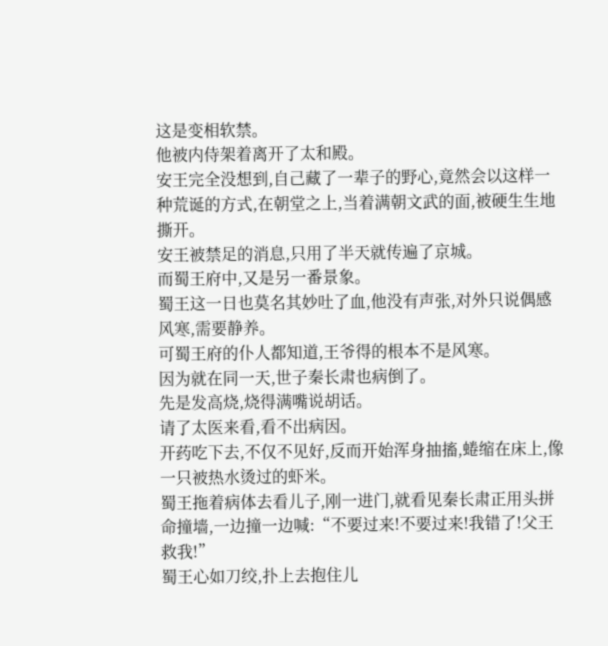这是变相软禁。
他被内侍架着离开了太和殿。
安王完全没想到,自己藏了一辈子的野心,竟然会以这样一种荒诞的方式,在朝堂之上,当着满朝文武的面,被硬生生地撕开。
安王被禁足的消息,只用了半天就传遍了京城。
而蜀王府中,又是另一番景象。
蜀王这一日也莫名其妙吐了血,他没有声张,对外只说偶感风寒,需要静养。
可蜀王府的仆人都知道,王爷得的根本不是风寒。
因为就在同一天,世子秦长肃也病倒了。
先是发高烧,烧得满嘴说胡话。
请了太医来看,看不出病因。
开药吃下去,不仅不见好,反而开始浑身抽搐,蜷缩在床上,像一只被热水烫过的虾米。
蜀王拖着病体去看儿子,刚一进门,就看见秦长肃正用头拼命撞墙,一边撞一边喊:“不要过来!不要过来!我错了!父王救我!”
蜀王心如刀绞,扑上去抱住儿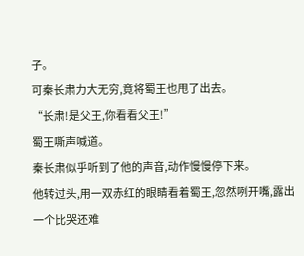子。
可秦长肃力大无穷,竟将蜀王也甩了出去。
“长肃!是父王,你看看父王!”
蜀王嘶声喊道。
秦长肃似乎听到了他的声音,动作慢慢停下来。
他转过头,用一双赤红的眼睛看着蜀王,忽然咧开嘴,露出一个比哭还难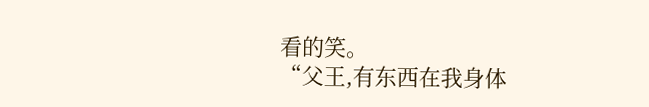看的笑。
“父王,有东西在我身体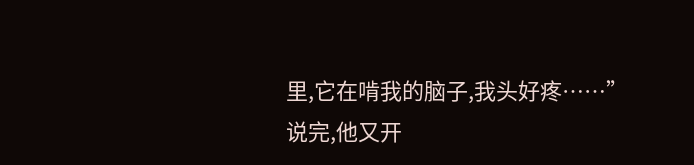里,它在啃我的脑子,我头好疼……”
说完,他又开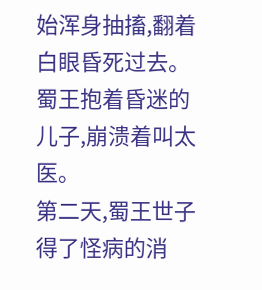始浑身抽搐,翻着白眼昏死过去。
蜀王抱着昏迷的儿子,崩溃着叫太医。
第二天,蜀王世子得了怪病的消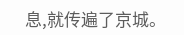息,就传遍了京城。